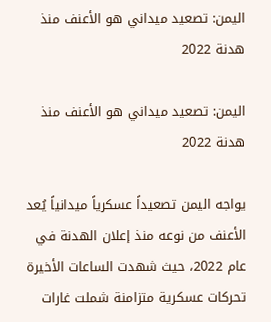اليمن: تصعيد ميداني هو الأعنف منذ هدنة 2022

اليمن: تصعيد ميداني هو الأعنف منذ هدنة 2022

يواجه اليمن تصعيداً عسكرياً ميدانياً يُعد الأعنف من نوعه منذ إعلان الهدنة في عام 2022، حيث شهدت الساعات الأخيرة تحركات عسكرية متزامنة شملت غارات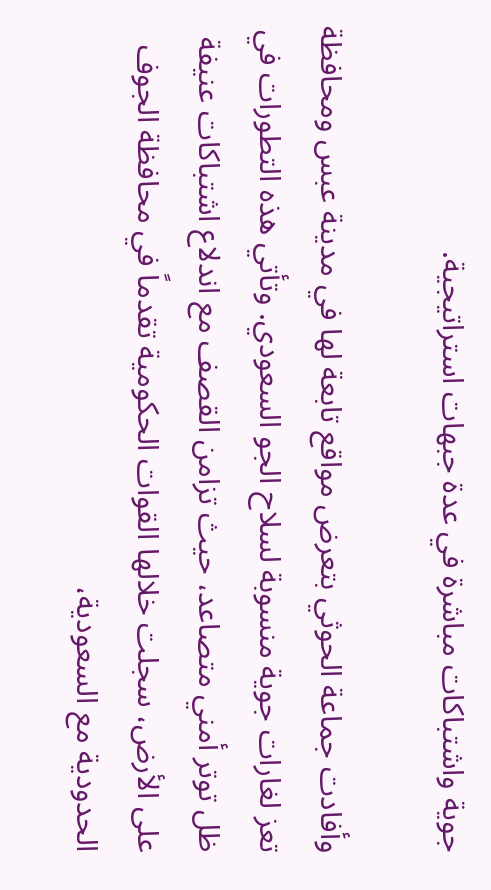جوية واشتباكات مباشرة في عدة جبهات استراتيجية.

وأفادت جماعة الحوثي بتعرض مواقع تابعة لها في مدينة عبس ومحافظة تعز لغارات جوية منسوبة لسلاح الجو السعودي. وتأتي هذه التطورات في ظل توتر أمني متصاعد، حيث تزامن القصف مع اندلاع اشتباكات عنيفة على الأرض، سجلت خلالها القوات الحكومية تقدماً في محافظة الجوف الحدودية مع السعودية،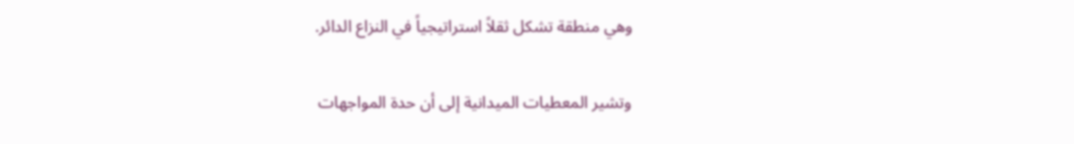وهي منطقة تشكل ثقلاً استراتيجياً في النزاع الدائر.

وتشير المعطيات الميدانية إلى أن حدة المواجهات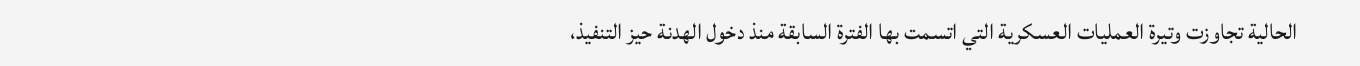الحالية تجاوزت وتيرة العمليات العسكرية التي اتسمت بها الفترة السابقة منذ دخول الهدنة حيز التنفيذ،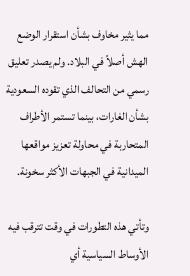مما يثير مخاوف بشأن استقرار الوضع الهش أصلاً في البلاد. ولم يصدر تعليق رسمي من التحالف الذي تقوده السعودية بشأن الغارات، بينما تستمر الأطراف المتحاربة في محاولة تعزيز مواقعها الميدانية في الجبهات الأكثر سخونة.

وتأتي هذه التطورات في وقت تترقب فيه الأوساط السياسية أي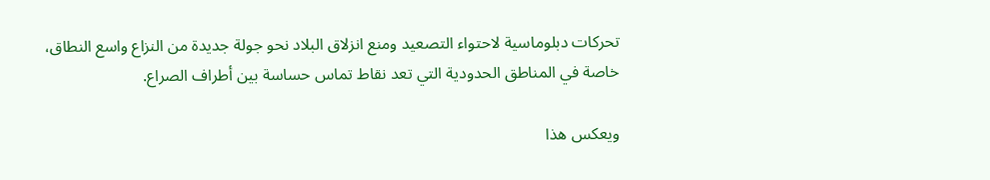تحركات دبلوماسية لاحتواء التصعيد ومنع انزلاق البلاد نحو جولة جديدة من النزاع واسع النطاق، خاصة في المناطق الحدودية التي تعد نقاط تماس حساسة بين أطراف الصراع.

ويعكس هذا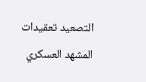التصعيد تعقيدات المشهد العسكري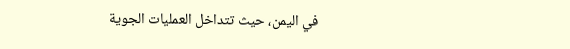في اليمن، حيث تتداخل العمليات الجوية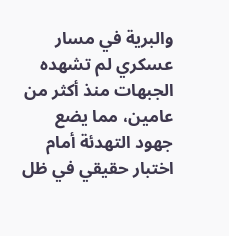والبرية في مسار عسكري لم تشهده الجبهات منذ أكثر من عامين، مما يضع جهود التهدئة أمام اختبار حقيقي في ظل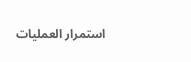استمرار العمليات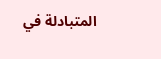المتبادلة في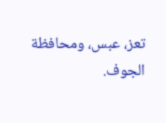تعز، عبس، ومحافظة الجوف.